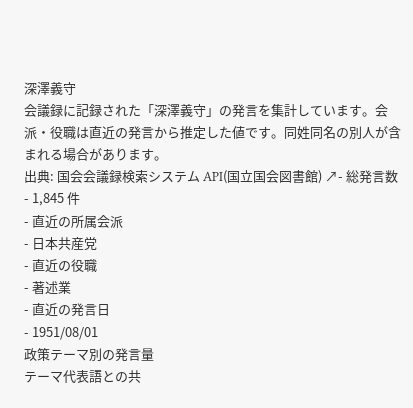深澤義守
会議録に記録された「深澤義守」の発言を集計しています。会派・役職は直近の発言から推定した値です。同姓同名の別人が含まれる場合があります。
出典: 国会会議録検索システム API(国立国会図書館) ↗- 総発言数
- 1,845 件
- 直近の所属会派
- 日本共産党
- 直近の役職
- 著述業
- 直近の発言日
- 1951/08/01
政策テーマ別の発言量
テーマ代表語との共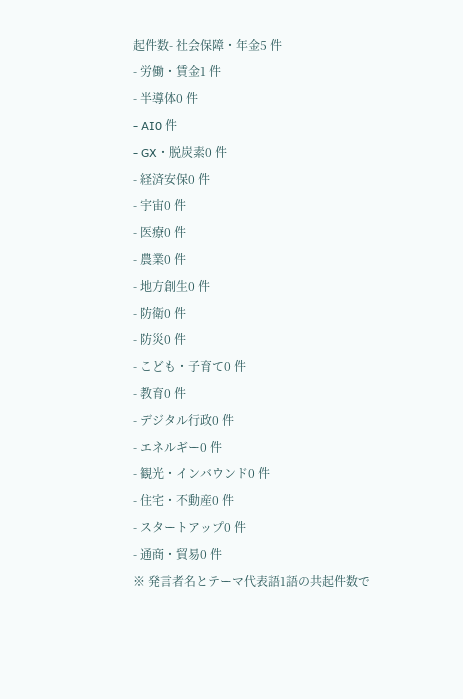起件数- 社会保障・年金5 件
- 労働・賃金1 件
- 半導体0 件
- AI0 件
- GX・脱炭素0 件
- 経済安保0 件
- 宇宙0 件
- 医療0 件
- 農業0 件
- 地方創生0 件
- 防衛0 件
- 防災0 件
- こども・子育て0 件
- 教育0 件
- デジタル行政0 件
- エネルギー0 件
- 観光・インバウンド0 件
- 住宅・不動産0 件
- スタートアップ0 件
- 通商・貿易0 件
※ 発言者名とテーマ代表語1語の共起件数で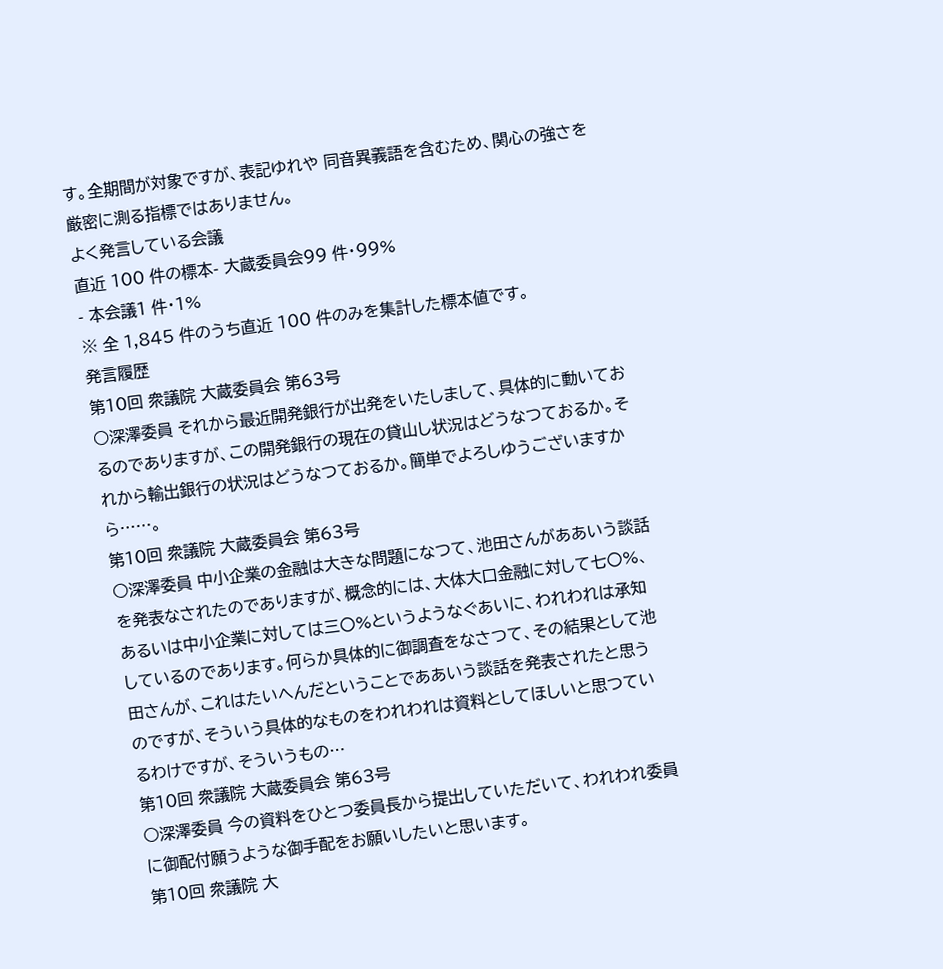す。全期間が対象ですが、表記ゆれや 同音異義語を含むため、関心の強さを厳密に測る指標ではありません。
よく発言している会議
直近 100 件の標本- 大蔵委員会99 件・99%
- 本会議1 件・1%
※ 全 1,845 件のうち直近 100 件のみを集計した標本値です。
発言履歴
第10回 衆議院 大蔵委員会 第63号
○深澤委員 それから最近開発銀行が出発をいたしまして、具体的に動いておるのでありますが、この開発銀行の現在の貸山し状況はどうなつておるか。それから輸出銀行の状況はどうなつておるか。簡単でよろしゆうございますから……。
第10回 衆議院 大蔵委員会 第63号
○深澤委員 中小企業の金融は大きな問題になつて、池田さんがああいう談話を発表なされたのでありますが、概念的には、大体大口金融に対して七〇%、あるいは中小企業に対しては三〇%というようなぐあいに、われわれは承知しているのであります。何らか具体的に御調査をなさつて、その結果として池田さんが、これはたいへんだということでああいう談話を発表されたと思うのですが、そういう具体的なものをわれわれは資料としてほしいと思つているわけですが、そういうもの…
第10回 衆議院 大蔵委員会 第63号
○深澤委員 今の資料をひとつ委員長から提出していただいて、われわれ委員に御配付願うような御手配をお願いしたいと思います。
第10回 衆議院 大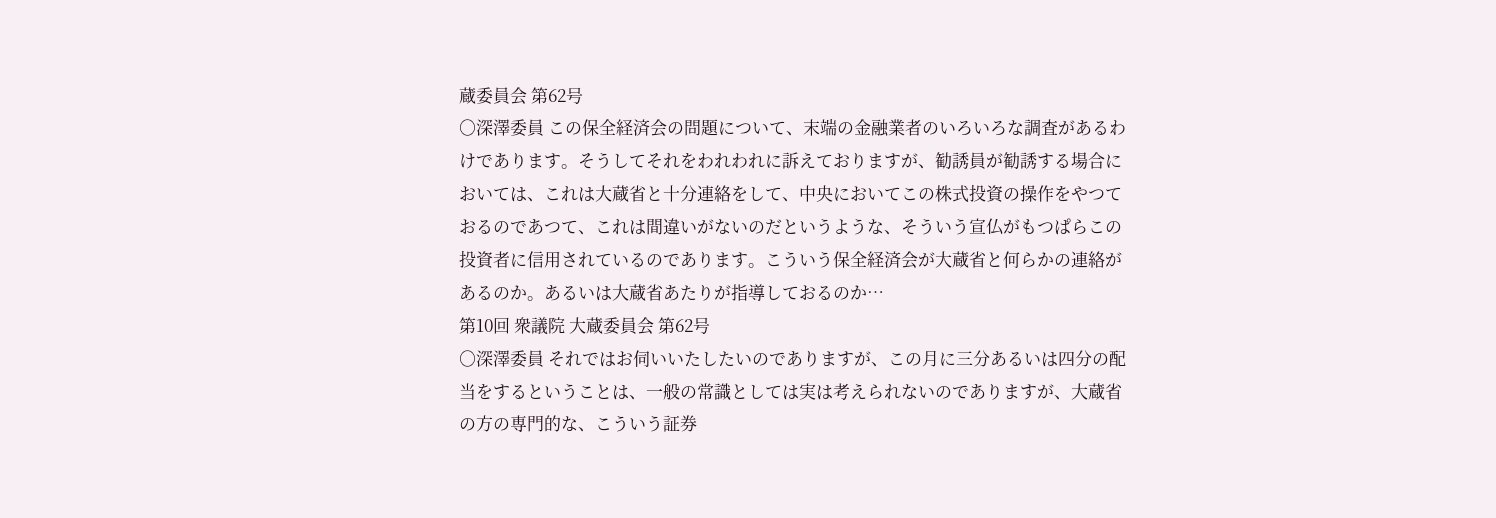蔵委員会 第62号
○深澤委員 この保全経済会の問題について、末端の金融業者のいろいろな調査があるわけであります。そうしてそれをわれわれに訴えておりますが、勧誘員が勧誘する場合においては、これは大蔵省と十分連絡をして、中央においてこの株式投資の操作をやつておるのであつて、これは間違いがないのだというような、そういう宣仏がもつぱらこの投資者に信用されているのであります。こういう保全経済会が大蔵省と何らかの連絡があるのか。あるいは大蔵省あたりが指導しておるのか…
第10回 衆議院 大蔵委員会 第62号
○深澤委員 それではお伺いいたしたいのでありますが、この月に三分あるいは四分の配当をするということは、一般の常識としては実は考えられないのでありますが、大蔵省の方の専門的な、こういう証券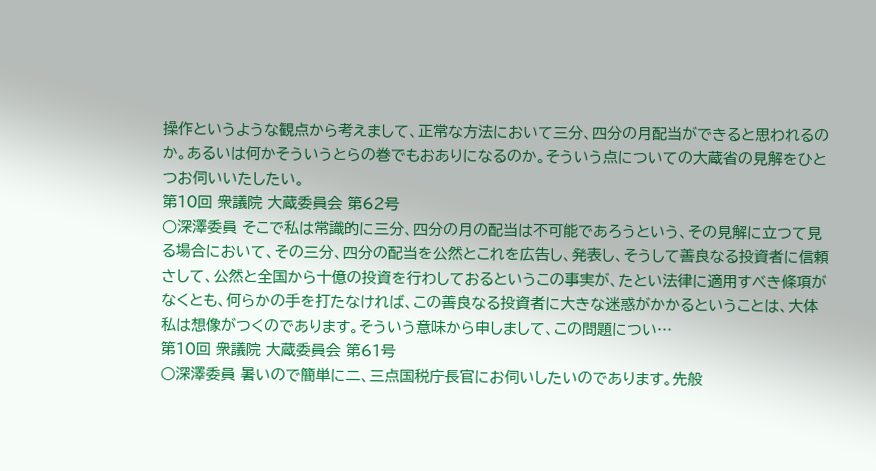操作というような観点から考えまして、正常な方法において三分、四分の月配当ができると思われるのか。あるいは何かそういうとらの巻でもおありになるのか。そういう点についての大蔵省の見解をひとつお伺いいたしたい。
第10回 衆議院 大蔵委員会 第62号
○深澤委員 そこで私は常識的に三分、四分の月の配当は不可能であろうという、その見解に立つて見る場合において、その三分、四分の配当を公然とこれを広告し、発表し、そうして善良なる投資者に信頼さして、公然と全国から十億の投資を行わしておるというこの事実が、たとい法律に適用すべき條項がなくとも、何らかの手を打たなければ、この善良なる投資者に大きな迷惑がかかるということは、大体私は想像がつくのであります。そういう意味から申しまして、この問題につい…
第10回 衆議院 大蔵委員会 第61号
○深澤委員 暑いので簡単に二、三点国税庁長官にお伺いしたいのであります。先般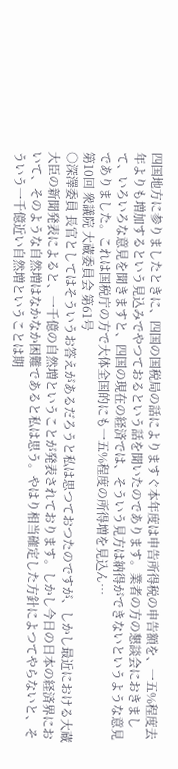四国地方に参りましたときに、四国の国税局の話によりますぐ本年度は申告所得税の申告額を、一五%程度去年よりも増加するという見込みでやつておるという話を聞いたのであります。業者の方の懇談会におきまして、いろいろな意見を聞きますと、四国の現在の経済では、そういう見方は納得ができないというような意見でありました。これは国税庁の方で大体全国的にも一五%程度の所得増を見込ん…
第10回 衆議院 大蔵委員会 第61号
○深澤委員 長官としてはそういうお答えがあるだろうと私は思つておつたのですが、しかし最近における大蔵大臣の新聞発表によると、一千億の自然増ということが発表されております。しかし今日の日本の経済界において、そのような自然増はなかなか困難であると私は思う。やはり相当確定した方針によつてやらないと、そういう一千億近い自然増ということは期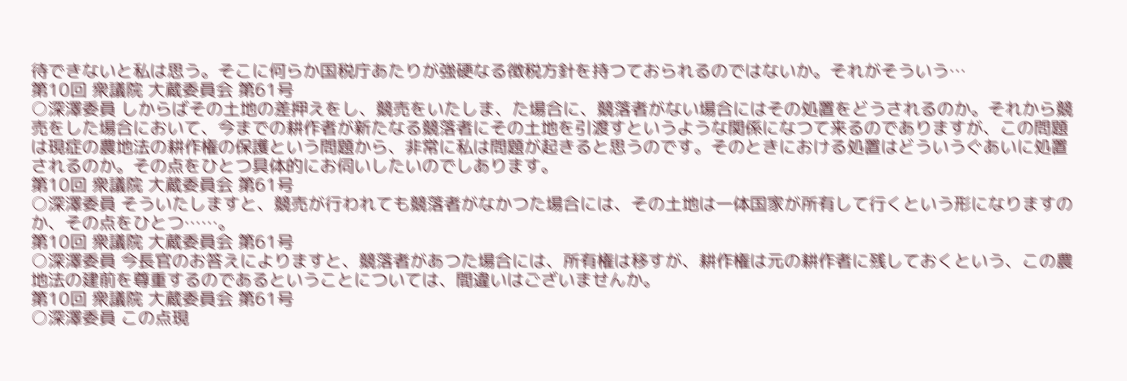待できないと私は思う。そこに何らか国税庁あたりが強硬なる徴税方針を持つておられるのではないか。それがそういう…
第10回 衆議院 大蔵委員会 第61号
○深澤委員 しからばその土地の差押えをし、競売をいたしま、た場合に、競落者がない場合にはその処置をどうされるのか。それから競売をした場合において、今までの耕作者が新たなる競落者にその土地を引渡すというような関係になつて来るのでありますが、この問題は現症の農地法の耕作権の保護という問題から、非常に私は問題が起きると思うのです。そのときにおける処置はどういうぐあいに処置されるのか。その点をひとつ具体的にお伺いしたいのでしあります。
第10回 衆議院 大蔵委員会 第61号
○深澤委員 そういたしますと、競売が行われても競落者がなかつた場合には、その土地は一体国家が所有して行くという形になりますのか、その点をひとつ……。
第10回 衆議院 大蔵委員会 第61号
○深澤委員 今長官のお答えによりますと、競落者があつた場合には、所有権は移すが、耕作権は元の耕作者に残しておくという、この農地法の建前を尊重するのであるということについては、間違いはございませんか。
第10回 衆議院 大蔵委員会 第61号
○深澤委員 この点現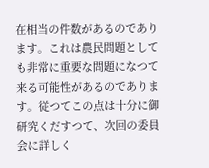在相当の件数があるのであります。これは農民問題としても非常に重要な問題になつて来る可能性があるのであります。従つてこの点は十分に御研究くだすつて、次回の委員会に詳しく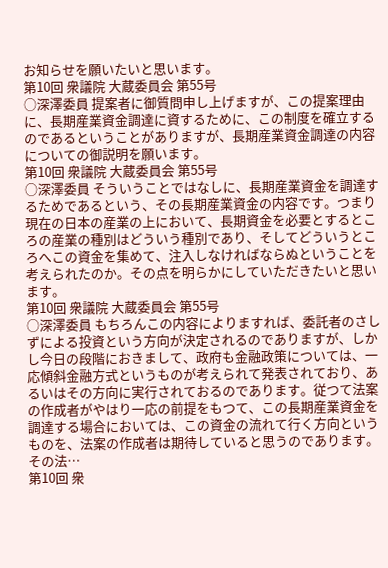お知らせを願いたいと思います。
第10回 衆議院 大蔵委員会 第55号
○深澤委員 提案者に御質問申し上げますが、この提案理由に、長期産業資金調達に資するために、この制度を確立するのであるということがありますが、長期産業資金調達の内容についての御説明を願います。
第10回 衆議院 大蔵委員会 第55号
○深澤委員 そういうことではなしに、長期産業資金を調達するためであるという、その長期産業資金の内容です。つまり現在の日本の産業の上において、長期資金を必要とするところの産業の種別はどういう種別であり、そしてどういうところへこの資金を集めて、注入しなければならぬということを考えられたのか。その点を明らかにしていただきたいと思います。
第10回 衆議院 大蔵委員会 第55号
○深澤委員 もちろんこの内容によりますれば、委託者のさしずによる投資という方向が決定されるのでありますが、しかし今日の段階におきまして、政府も金融政策については、一応傾斜金融方式というものが考えられて発表されており、あるいはその方向に実行されておるのであります。従つて法案の作成者がやはり一応の前提をもつて、この長期産業資金を調達する場合においては、この資金の流れて行く方向というものを、法案の作成者は期待していると思うのであります。その法…
第10回 衆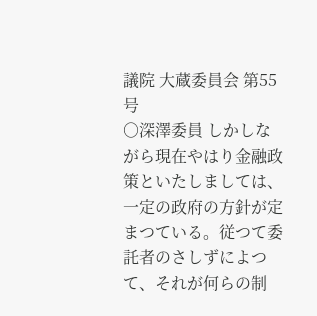議院 大蔵委員会 第55号
○深澤委員 しかしながら現在やはり金融政策といたしましては、一定の政府の方針が定まつている。従つて委託者のさしずによつて、それが何らの制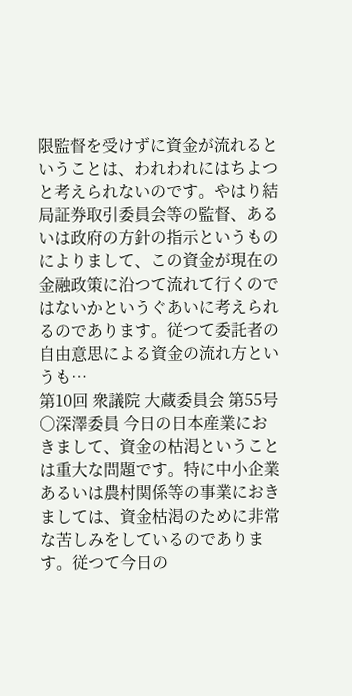限監督を受けずに資金が流れるということは、われわれにはちよつと考えられないのです。やはり結局証券取引委員会等の監督、あるいは政府の方針の指示というものによりまして、この資金が現在の金融政策に沿つて流れて行くのではないかというぐあいに考えられるのであります。従つて委託者の自由意思による資金の流れ方というも…
第10回 衆議院 大蔵委員会 第55号
○深澤委員 今日の日本産業におきまして、資金の枯渇ということは重大な問題です。特に中小企業あるいは農村関係等の事業におきましては、資金枯渇のために非常な苦しみをしているのであります。従つて今日の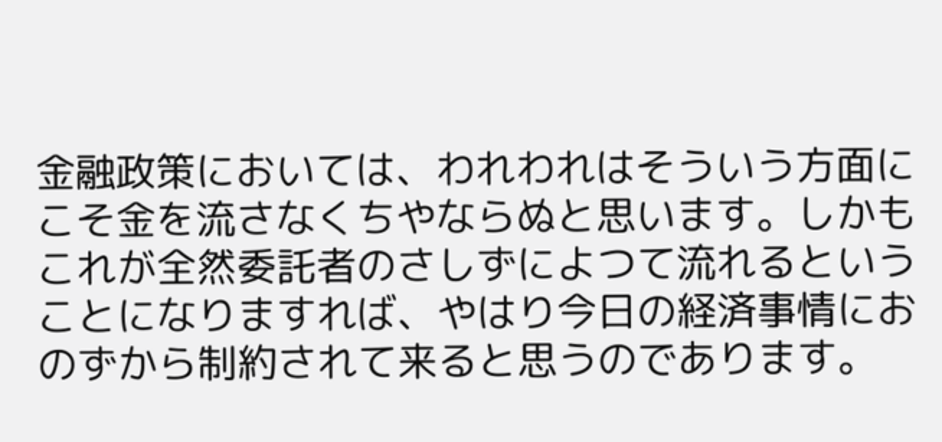金融政策においては、われわれはそういう方面にこそ金を流さなくちやならぬと思います。しかもこれが全然委託者のさしずによつて流れるということになりますれば、やはり今日の経済事情におのずから制約されて来ると思うのであります。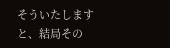そういたしますと、結局その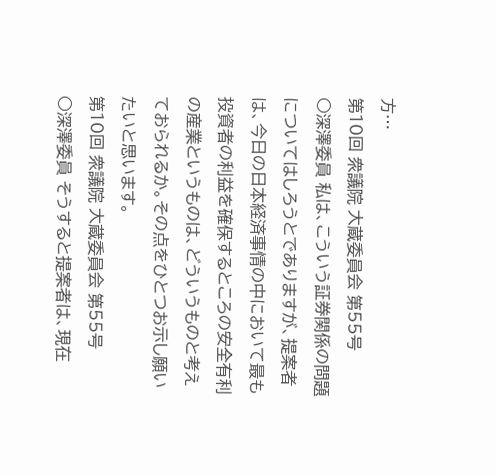方…
第10回 衆議院 大蔵委員会 第55号
○深澤委員 私は、こういう証券関係の問題についてはしろうとでありますが、提案者は、今日の日本経済事情の中において最も投資者の利益を確保するところの安全有利の産業というものは、どういうものと考えておられるか。その点をひとつお示し願いたいと思います。
第10回 衆議院 大蔵委員会 第55号
○深澤委員 そうすると提案者は、現在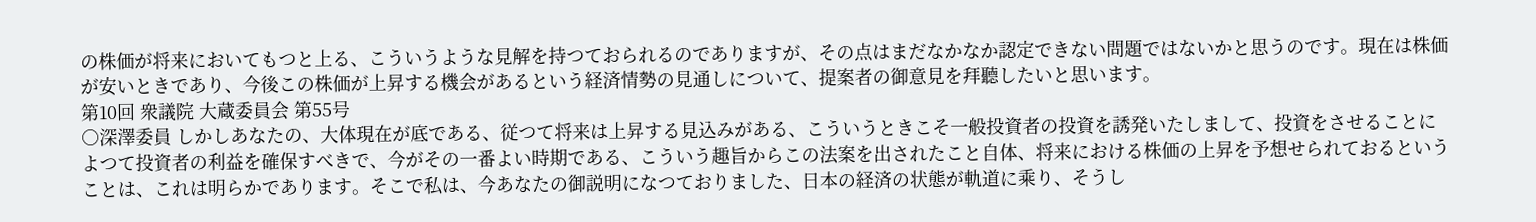の株価が将来においてもつと上る、こういうような見解を持つておられるのでありますが、その点はまだなかなか認定できない問題ではないかと思うのです。現在は株価が安いときであり、今後この株価が上昇する機会があるという経済情勢の見通しについて、提案者の御意見を拜聽したいと思います。
第10回 衆議院 大蔵委員会 第55号
○深澤委員 しかしあなたの、大体現在が底である、従つて将来は上昇する見込みがある、こういうときこそ一般投資者の投資を誘発いたしまして、投資をさせることによつて投資者の利益を確保すべきで、今がその一番よい時期である、こういう趣旨からこの法案を出されたこと自体、将来における株価の上昇を予想せられておるということは、これは明らかであります。そこで私は、今あなたの御説明になつておりました、日本の経済の状態が軌道に乘り、そうし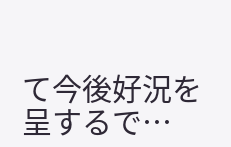て今後好況を呈するで…